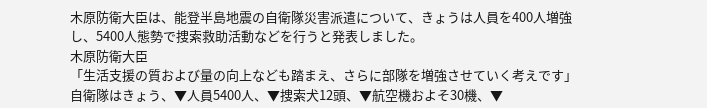木原防衛大臣は、能登半島地震の自衛隊災害派遣について、きょうは人員を400人増強し、5400人態勢で捜索救助活動などを行うと発表しました。
木原防衛大臣
「生活支援の質および量の向上なども踏まえ、さらに部隊を増強させていく考えです」
自衛隊はきょう、▼人員5400人、▼捜索犬12頭、▼航空機およそ30機、▼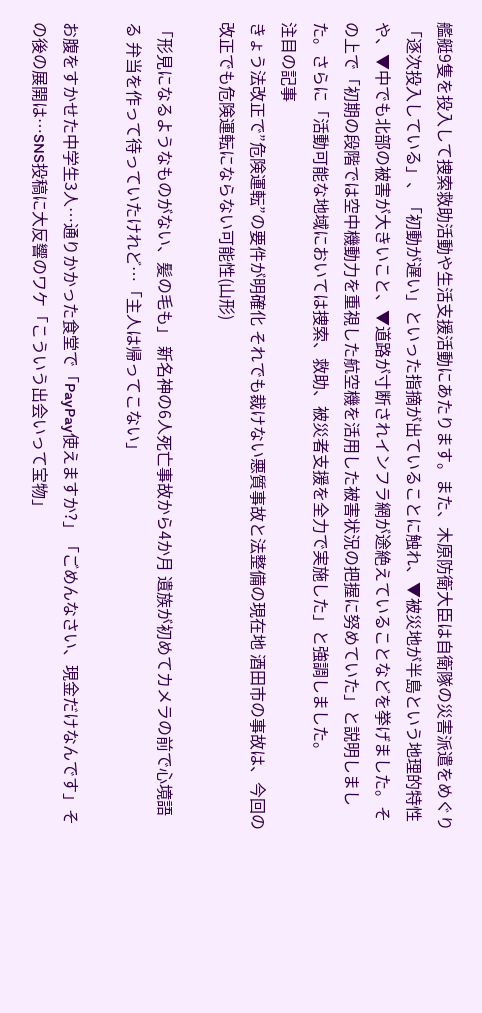艦艇9隻を投入して捜索救助活動や生活支援活動にあたります。また、木原防衛大臣は自衛隊の災害派遣をめぐり「逐次投入している」、「初動が遅い」といった指摘が出ていることに触れ、▼被災地が半島という地理的特性や、▼中でも北部の被害が大きいこと、▼道路が寸断されインフラ網が途絶えていることなどを挙げました。その上で「初期の段階では空中機動力を重視した航空機を活用した被害状況の把握に努めていた」と説明しました。さらに「活動可能な地域においては捜索、救助、被災者支援を全力で実施した」と強調しました。
注目の記事
きょう法改正で”危険運転”の要件が明確化 それでも裁けない悪質事故と法整備の現在地 酒田市の事故は、今回の改正でも危険運転にならない可能性(山形)

「形見になるようなものがない、髪の毛も」 新名神の6人死亡事故から4か月 遺族が初めてカメラの前で心境語る 弁当を作って待っていたけれど…「主人は帰ってこない」

お腹をすかせた中学生3人…通りかかった食堂で「PayPay使えますか?」「ごめんなさい、現金だけなんです」その後の展開は…SNS投稿に大反響のワケ「こういう出会いって宝物」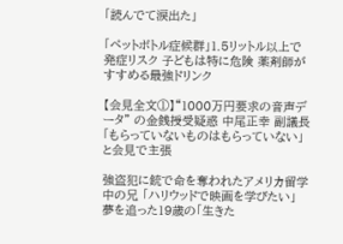「読んでて涙出た」

「ペットボトル症候群」1.5リットル以上で発症リスク 子どもは特に危険 薬剤師がすすめる最強ドリンク

【会見全文①】“1000万円要求の音声データ” の金銭授受疑惑 中尾正幸 副議長「もらっていないものはもらっていない」と会見で主張

強盗犯に銃で命を奪われたアメリカ留学中の兄 「ハリウッドで映画を学びたい」 夢を追った19歳の「生きた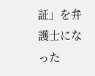証」を弁護士になった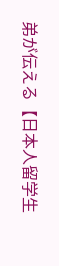弟が伝える【日本人留学生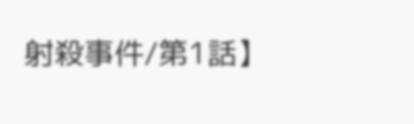射殺事件/第1話】